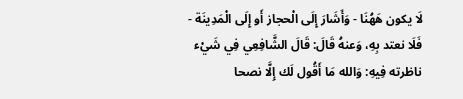لَا يكون هَهُنَا - وَأَشَارَ إِلَى الْحجاز أَو إِلَى الْمَدِينَة - فَلَا نعتد بِهِ، وَعنهُ قَالَ: قَالَ الشَّافِعِي فِي شَيْء ناظرته فِيهِ: وَالله مَا أَقُول لَك إِلَّا نصحا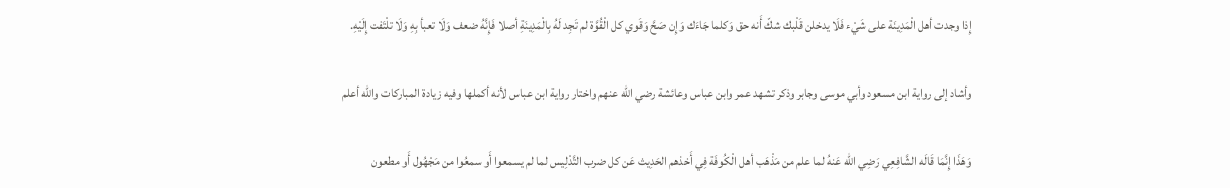إِذا وجدت أهل الْمَدِينَة على شَيْء فَلَا يدخلن قَلْبك شكّ أَنه حق وَكلما جَاءَك وَإِن صَحَّ وَقَوي كل الْقُوَّة لم تَجِد لَهُ بِالْمَدِينَةِ أصلا فَإِنَّهُ ضعف وَلَا تعبأ بِهِ وَلَا تلْتَفت إِلَيْهِ.

وأشاد إلى رواية ابن مسعود وأبي موسى وجابر وذكر تشهد عمر وابن عباس وعائشة رضي الله عنهم واختار رواية ابن عباس لأنه أكملها وفيه زيادة المباركات والله أعلم

وَهَذَا إِنَّمَا قَالَه الشَّافِعِي رَضِي الله عَنهُ لما علم من مَذْهَب أهل الْكُوفَة فِي أَخذهم الحَدِيث عَن كل ضرب التَّدْلِيس لما لم يسمعوا أَو سمعُوا من مَجْهُول أَو مطعون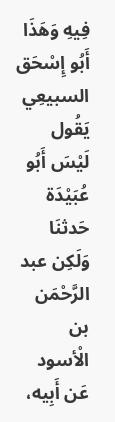فِيهِ وَهَذَا أَبُو إِسْحَق السبيعِي يَقُول لَيْسَ أَبُو عُبَيْدَة حَدثنَا وَلَكِن عبد الرَّحْمَن بن الْأسود عَن أَبِيه،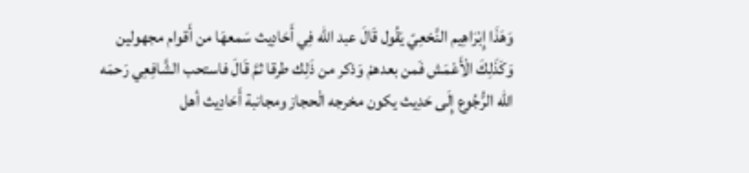وَهَذَا إِبْرَاهِيم النَّخعِيّ يَقُول قَالَ عبد الله فِي أَحَادِيث سَمعهَا من أَقوام مجهولين وَكَذَلِكَ الْأَعْمَش فَمن بعدهمْ وَذكر من ذَلِك طرقا ثمَّ قَالَ فاستحب الشَّافِعِي رَحمَه الله الرُّجُوع إِلَى حَدِيث يكون مخرجه الْحجاز ومجانبة أَحَادِيث أهل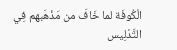الْكُوفَة لما خَافَ من مَذْهَبهم فِي التَّدْلِيس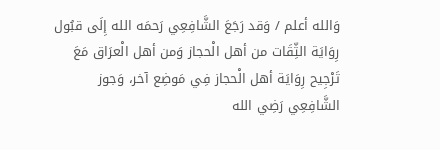وَالله أعلم / وَقد رَجَعَ الشَّافِعِي رَحمَه الله إِلَى قبُول رِوَايَة الثِّقَات من أهل الْحجاز وَمن أهل الْعرَاق مَعَ تَرْجِيح رِوَايَة أهل الْحجاز فِي مَوضِع آخر، وَجوز الشَّافِعِي رَضِي الله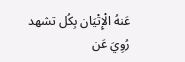عَنهُ الْإِتْيَان بِكُل تشهد رُوِيَ عَن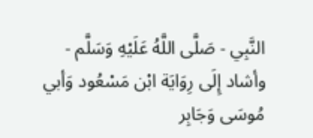النَّبِي - صَلَّى اللَّهُ عَلَيْهِ وَسَلَّم - وأشاد إِلَى رِوَايَة ابْن مَسْعُود وَأبي مُوسَى وَجَابِر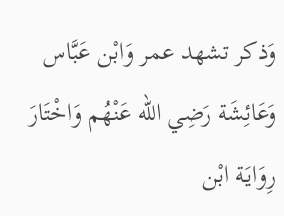وَذكر تشهد عمر وَابْن عَبَّاس وَعَائِشَة رَضِي الله عَنْهُم وَاخْتَارَ رِوَايَة ابْن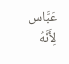عَبَّاس لِأَنَّهُ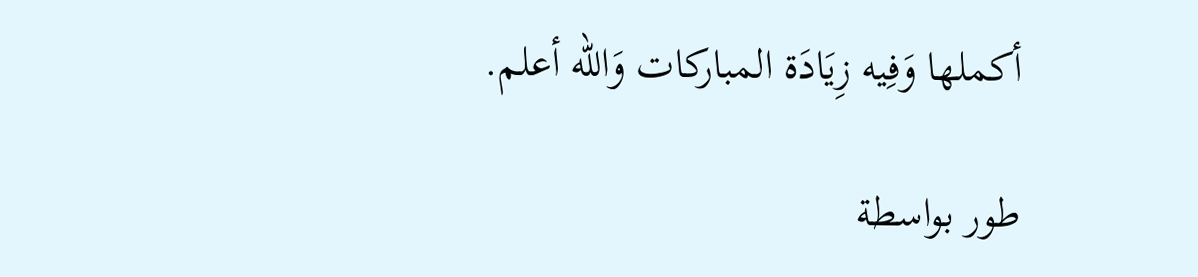أكملها وَفِيه زِيَادَة المباركات وَالله أعلم.

طور بواسطة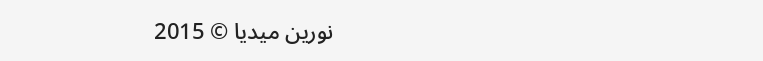نورين ميديا © 2015